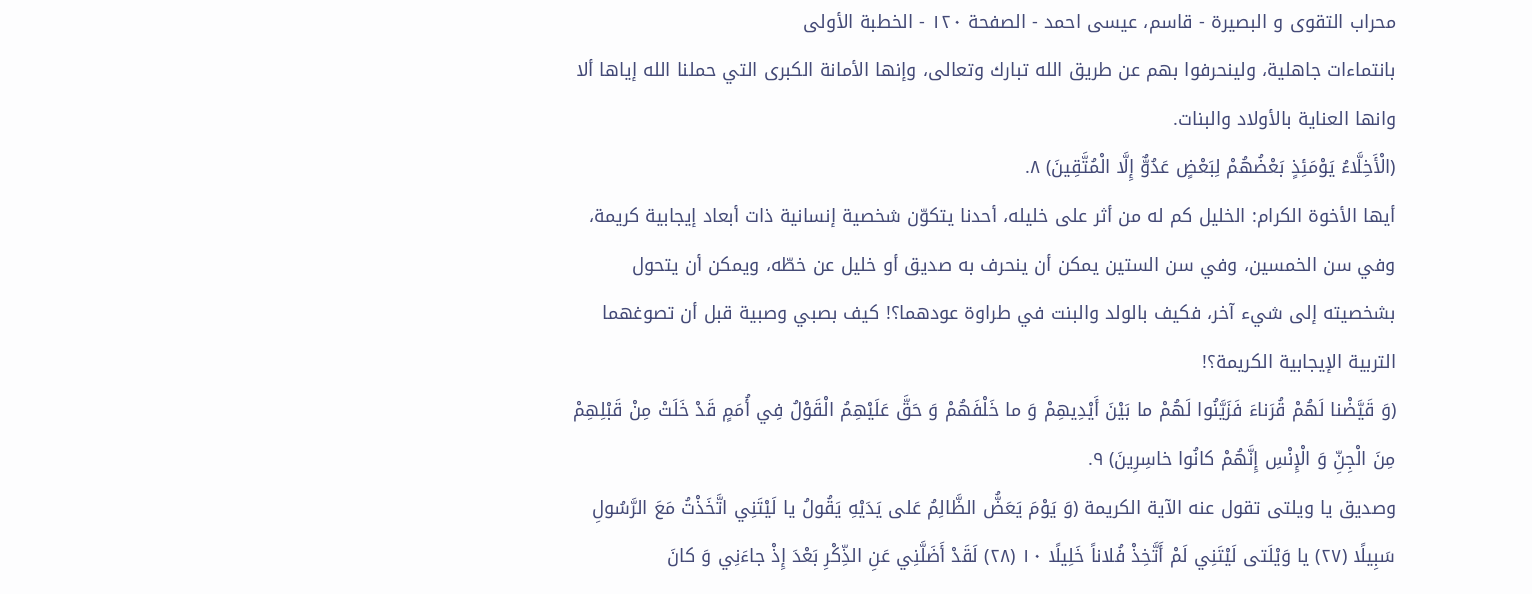محراب التقوى و البصيرة - قاسم، عيسى احمد - الصفحة ١٢٠ - الخطبة الأولى
بانتماءات جاهلية، ولينحرفوا بهم عن طريق الله تبارك وتعالى، وإنها الأمانة الكبرى التي حملنا الله إياها ألا وانها العناية بالأولاد والبنات.
(الْأَخِلَّاءُ يَوْمَئِذٍ بَعْضُهُمْ لِبَعْضٍ عَدُوٌّ إِلَّا الْمُتَّقِينَ) ٨.
أيها الأخوة الكرام: الخليل كم له من أثر على خليله، أحدنا يتكوّن شخصية إنسانية ذات أبعاد إيجابية كريمة، وفي سن الخمسين، وفي سن الستين يمكن أن ينحرف به صديق أو خليل عن خطّه، ويمكن أن يتحول بشخصيته إلى شيء آخر، فكيف بالولد والبنت في طراوة عودهما؟! كيف بصبي وصبية قبل أن تصوغهما التربية الإيجابية الكريمة؟!
(وَ قَيَّضْنا لَهُمْ قُرَناءَ فَزَيَّنُوا لَهُمْ ما بَيْنَ أَيْدِيهِمْ وَ ما خَلْفَهُمْ وَ حَقَّ عَلَيْهِمُ الْقَوْلُ فِي أُمَمٍ قَدْ خَلَتْ مِنْ قَبْلِهِمْ مِنَ الْجِنِّ وَ الْإِنْسِ إِنَّهُمْ كانُوا خاسِرِينَ) ٩.
وصديق يا ويلتى تقول عنه الآية الكريمة (وَ يَوْمَ يَعَضُّ الظَّالِمُ عَلى يَدَيْهِ يَقُولُ يا لَيْتَنِي اتَّخَذْتُ مَعَ الرَّسُولِ سَبِيلًا (٢٧) يا وَيْلَتى لَيْتَنِي لَمْ أَتَّخِذْ فُلاناً خَلِيلًا ١٠ (٢٨) لَقَدْ أَضَلَّنِي عَنِ الذِّكْرِ بَعْدَ إِذْ جاءَنِي وَ كانَ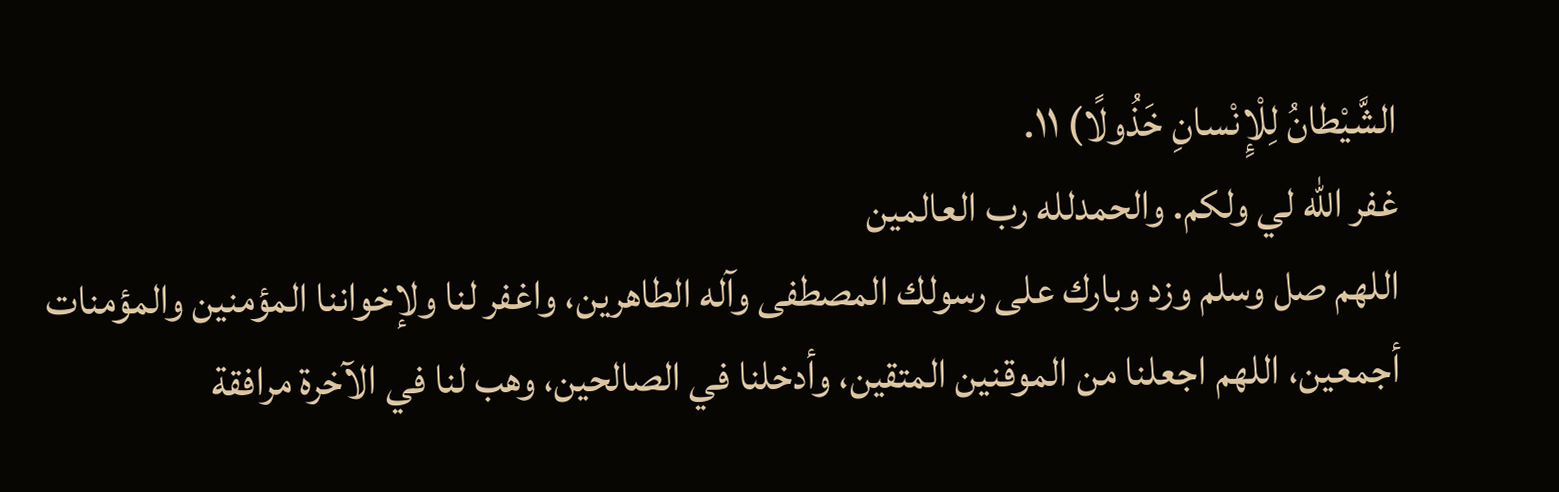الشَّيْطانُ لِلْإِنْسانِ خَذُولًا) ١١.
غفر الله لي ولكم. والحمدلله رب العالمين
اللهم صل وسلم وزد وبارك على رسولك المصطفى وآله الطاهرين، واغفر لنا ولإخواننا المؤمنين والمؤمنات أجمعين، اللهم اجعلنا من الموقنين المتقين، وأدخلنا في الصالحين، وهب لنا في الآخرة مرافقة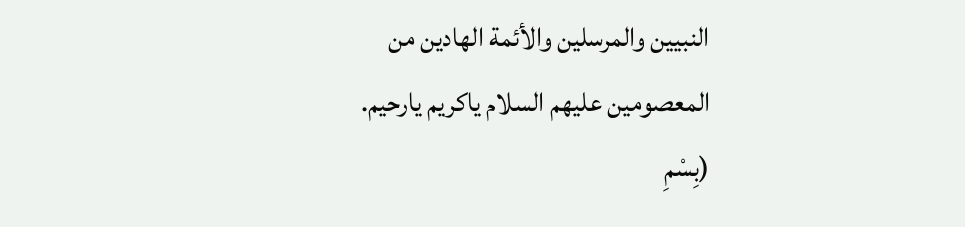النبيين والمرسلين والأئمة الهادين من المعصومين عليهم السلام ياكريم يارحيم.
(بِسْمِ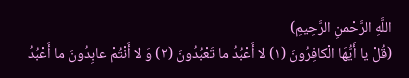اللَّهِ الرَّحْمنِ الرَّحِيمِ)
(قُلْ يا أَيُّهَا الْكافِرُونَ (١) لا أَعْبُدُ ما تَعْبُدُونَ (٢) وَ لا أَنْتُمْ عابِدُونَ ما أَعْبُدُ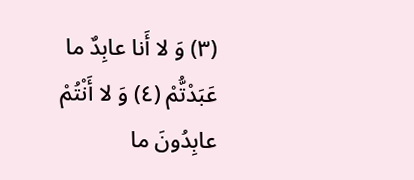(٣) وَ لا أَنا عابِدٌ ما عَبَدْتُّمْ (٤) وَ لا أَنْتُمْ عابِدُونَ ما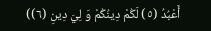أَعْبُدُ (٥) لَكُمْ دِينُكُمْ وَ لِيَ دِينِ (٦))